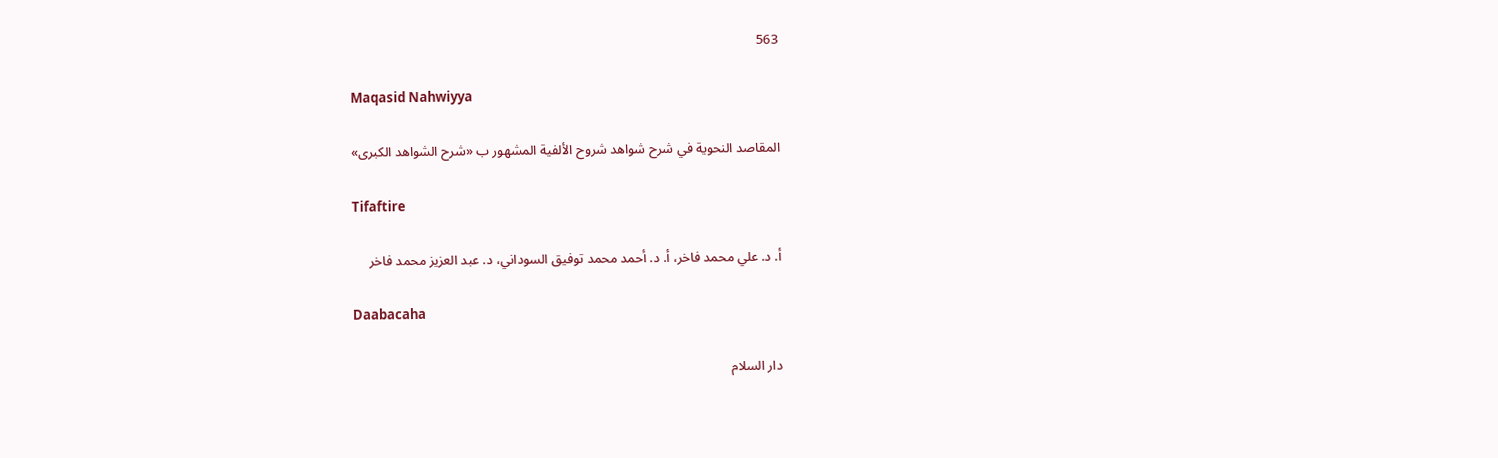563

Maqasid Nahwiyya

المقاصد النحوية في شرح شواهد شروح الألفية المشهور ب «شرح الشواهد الكبرى»

Tifaftire

أ. د. علي محمد فاخر، أ. د. أحمد محمد توفيق السوداني، د. عبد العزيز محمد فاخر

Daabacaha

دار السلام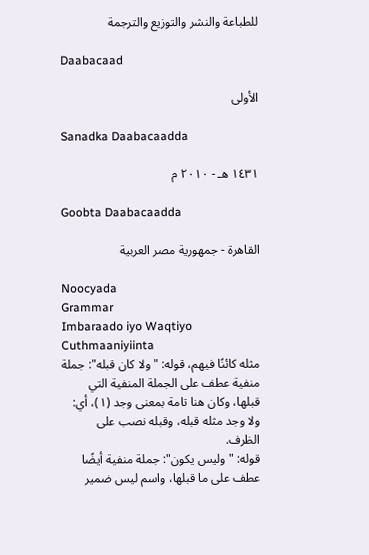للطباعة والنشر والتوزيع والترجمة

Daabacaad

الأولى

Sanadka Daabacaadda

١٤٣١ هـ - ٢٠١٠ م

Goobta Daabacaadda

القاهرة - جمهورية مصر العربية

Noocyada
Grammar
Imbaraado iyo Waqtiyo
Cuthmaaniyiinta
مثله كائنًا فيهم، قوله: "ولا كان قبله": جملة منفية عطف على الجملة المنفية التي قبلها، وكان هنا تامة بمعنى وجد (١)، أي: ولا وجد مثله قبله، وقبله نصب على الظرف.
قوله: "وليس يكون": جملة منفية أيضًا عطف على ما قبلها، واسم ليس ضمير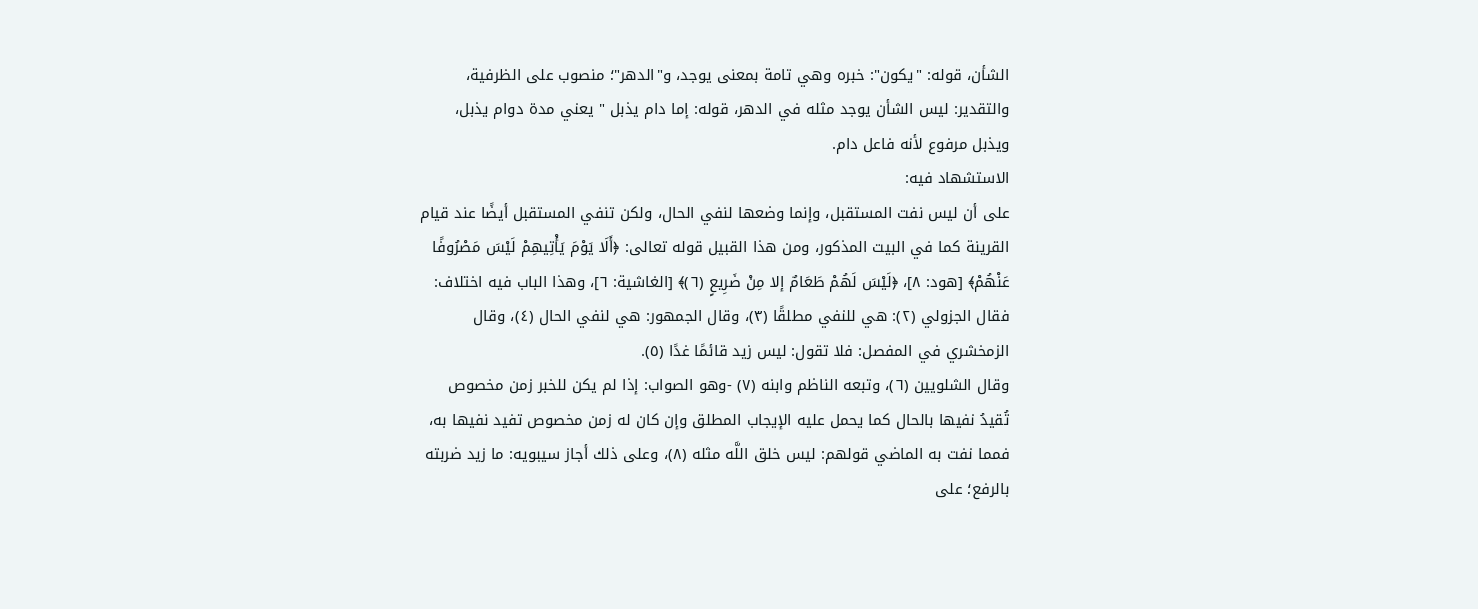الشأن، قوله: "يكون": خبره وهي تامة بمعنى يوجد، و"الدهر"؛ منصوب على الظرفية، والتقدير: ليس الشأن يوجد مثله في الدهر، قوله: إما دام يذبل " يعني مدة دوام يذبل، ويذبل مرفوع لأنه فاعل دام.
الاستشهاد فيه:
على أن ليس نفت المستقبل، وإنما وضعها لنفي الحال، ولكن تنفي المستقبل أيضًا عند قيام القرينة كما في البيت المذكور، ومن هذا القبيل قوله تعالى: ﴿أَلَا يَوْمَ يَأْتِيهِمْ لَيْسَ مَصْرُوفًا عَنْهُمْ﴾ [هود: ٨]، ﴿لَيْسَ لَهُمْ طَعَامٌ إلا مِنْ ضَرِيعٍ (٦)﴾ [الغاشية: ٦]، وهذا الباب فيه اختلاف: فقال الجزولي (٢): هي للنفي مطلقًا (٣)، وقال الجمهور: هي لنفي الحال (٤)، وقال الزمخشري في المفصل: فلا تقول: ليس زيد قائمًا غدًا (٥).
وقال الشلويين (٦)، وتبعه الناظم وابنه (٧) -وهو الصواب: إذا لم يكن للخبر زمن مخصوص تُقيدُ نفيها بالحال كما يحمل عليه الإيجاب المطلق وإن كان له زمن مخصوص تفيد نفيها به، فمما نفت به الماضي قولهم: ليس خلق اللَّه مثله (٨)، وعلى ذلك أجاز سيبويه: ما زيد ضربته بالرفع؛ على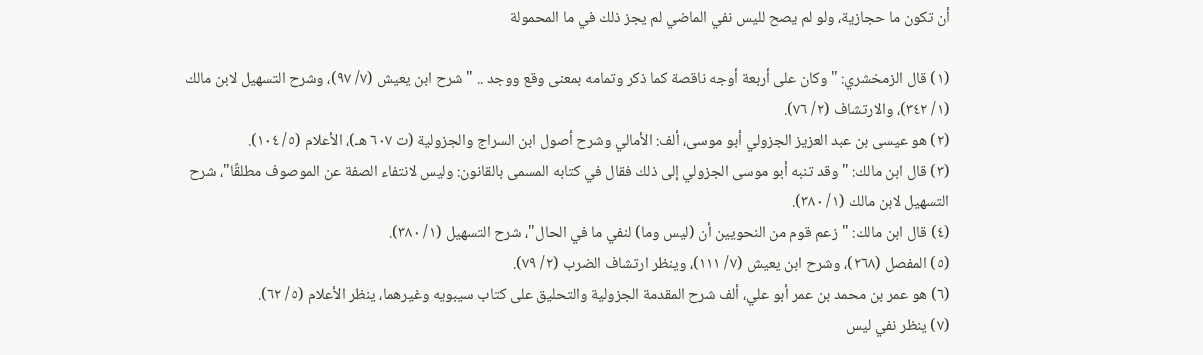أن تكون ما حجازية، ولو لم يصح لليس نفي الماضي لم يجز ذلك في ما المحمولة

(١) قال الزمخشري: "وكان على أربعة أوجه ناقصة كما ذكر وتمامه بمعنى وقع ووجد .. " شرح ابن يعيش (٧/ ٩٧)، وشرح التسهيل لابن مالك (١/ ٣٤٢)، والارتشاف (٢/ ٧٦).
(٢) هو عيسى بن عبد العزيز الجزولي أبو موسى، ألف: الأمالي وشرح أصول ابن السراج والجزولية (ت ٦٠٧ هـ)، الأعلام (٥/ ١٠٤).
(٣) قال ابن مالك: "وقد تنبه أبو موسى الجزولي إلى ذلك فقال في كتابه المسمى بالقانون: وليس لانتفاء الصفة عن الموصوف مطلقًا"، شرح التسهيل لابن مالك (١/ ٣٨٠).
(٤) قال ابن مالك: "زعم قوم من النحويين أن (ليس وما) لنفي ما في الحال"، شرح التسهيل (١/ ٣٨٠).
(٥) المفصل (٢٦٨)، وشرح ابن يعيش (٧/ ١١١)، وينظر ارتشاف الضرب (٢/ ٧٩).
(٦) هو عمر بن محمد بن عمر أبو علي، ألف شرح المقدمة الجزولية والتحليق على كتاب سيبويه وغيرهما، ينظر الأعلام (٥/ ٦٢).
(٧) ينظر نفي ليس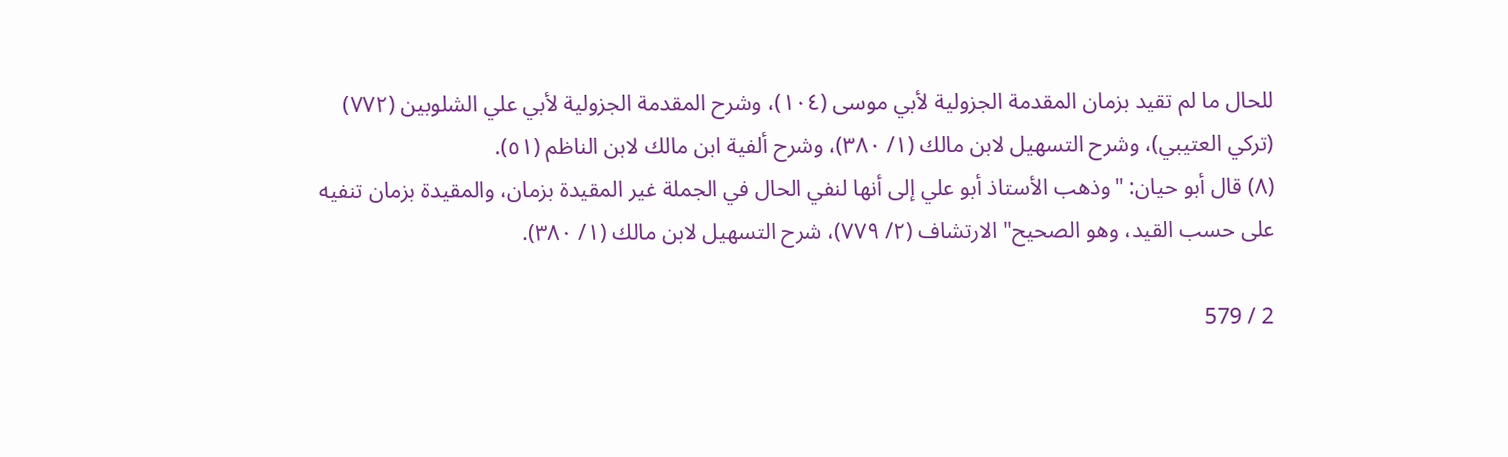للحال ما لم تقيد بزمان المقدمة الجزولية لأبي موسى (١٠٤)، وشرح المقدمة الجزولية لأبي علي الشلوبين (٧٧٢) (تركي العتيبي)، وشرح التسهيل لابن مالك (١/ ٣٨٠)، وشرح ألفية ابن مالك لابن الناظم (٥١).
(٨) قال أبو حيان: "وذهب الأستاذ أبو علي إلى أنها لنفي الحال في الجملة غير المقيدة بزمان، والمقيدة بزمان تنفيه على حسب القيد، وهو الصحيح" الارتشاف (٢/ ٧٧٩)، شرح التسهيل لابن مالك (١/ ٣٨٠).

2 / 579